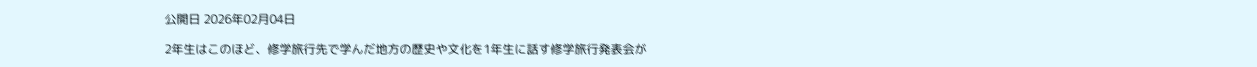公開日 2026年02月04日

2年生はこのほど、修学旅行先で学んだ地方の歴史や文化を1年生に話す修学旅行発表会が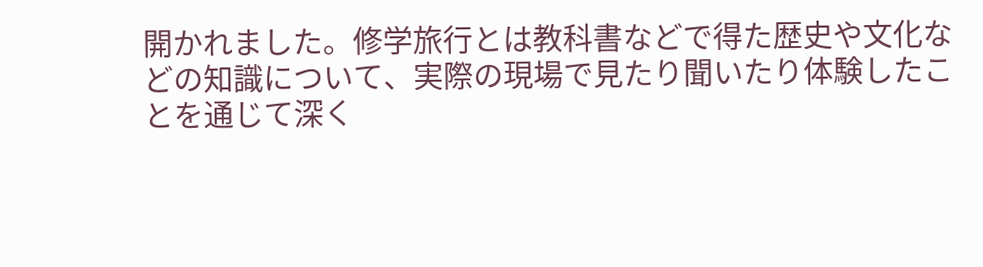開かれました。修学旅行とは教科書などで得た歴史や文化などの知識について、実際の現場で見たり聞いたり体験したことを通じて深く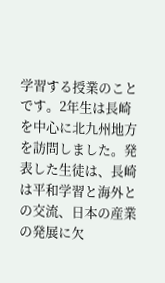学習する授業のことです。2年生は長崎を中心に北九州地方を訪問しました。発表した生徒は、長崎は平和学習と海外との交流、日本の産業の発展に欠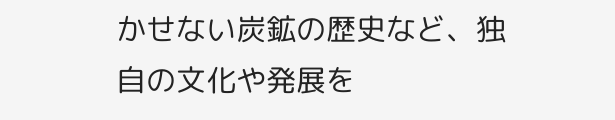かせない炭鉱の歴史など、独自の文化や発展を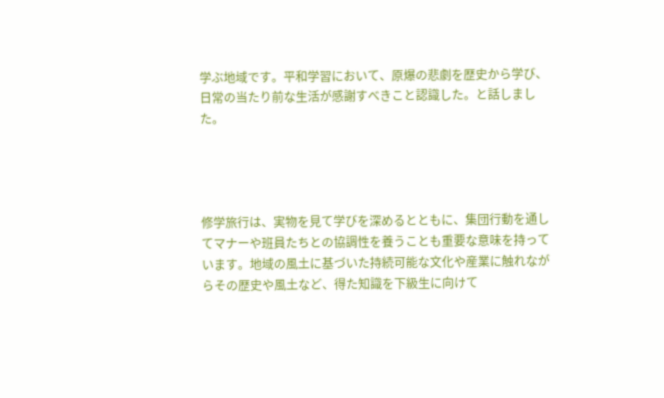学ぶ地域です。平和学習において、原爆の悲劇を歴史から学び、日常の当たり前な生活が感謝すべきこと認識した。と話しました。




修学旅行は、実物を見て学びを深めるとともに、集団行動を通してマナーや班員たちとの協調性を養うことも重要な意味を持っています。地域の風土に基づいた持続可能な文化や産業に触れながらその歴史や風土など、得た知識を下級生に向けて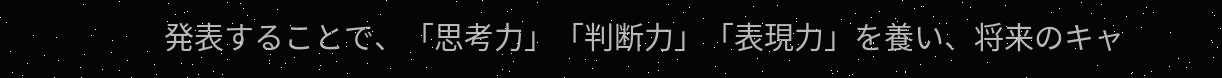発表することで、「思考力」「判断力」「表現力」を養い、将来のキャ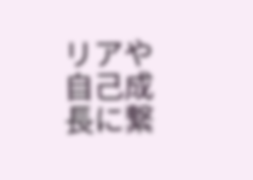リアや自己成長に繋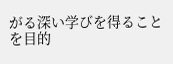がる深い学びを得ることを目的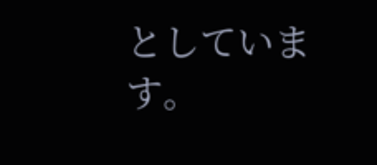としています。